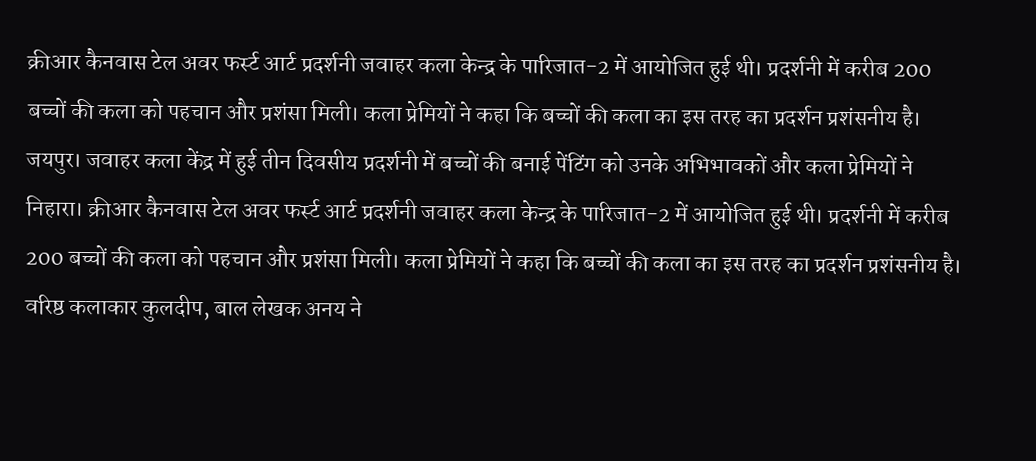क्रीआर कैनवास टेल अवर फर्स्ट आर्ट प्रदर्शनी जवाहर कला केन्द्र के पारिजात-2 में आयोजित हुई थी। प्रदर्शनी में करीब 200 बच्चों की कला को पहचान और प्रशंसा मिली। कला प्रेमियों ने कहा कि बच्चों की कला का इस तरह का प्रदर्शन प्रशंसनीय है।
जयपुर। जवाहर कला केंद्र में हुई तीन दिवसीय प्रदर्शनी में बच्चों की बनाई पेंटिंग को उनके अभिभावकों और कला प्रेमियों ने निहारा। क्रीआर कैनवास टेल अवर फर्स्ट आर्ट प्रदर्शनी जवाहर कला केन्द्र के पारिजात-2 में आयोजित हुई थी। प्रदर्शनी में करीब 200 बच्चों की कला को पहचान और प्रशंसा मिली। कला प्रेमियों ने कहा कि बच्चों की कला का इस तरह का प्रदर्शन प्रशंसनीय है। वरिष्ठ कलाकार कुलदीप, बाल लेखक अनय ने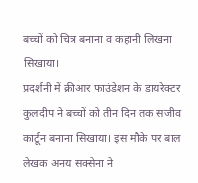बच्चों को चित्र बनाना व कहानी लिखना सिखाया।
प्रदर्शनी में क्रीआर फाउंडेशन के डायरेक्टर कुलदीप ने बच्चों को तीन दिन तक सजीव कार्टून बनाना सिखाया। इस मौके पर बाल लेखक अनय सक्सेना ने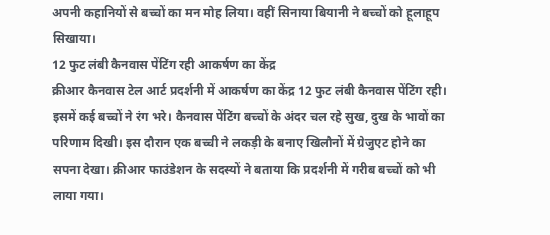अपनी कहानियों से बच्चों का मन मोह लिया। वहीं सिनाया बियानी ने बच्चों को हूलाहूप सिखाया।
12 फुट लंबी कैनवास पेंटिंग रही आकर्षण का केंद्र
क्रीआर कैनवास टेल आर्ट प्रदर्शनी में आकर्षण का केंद्र 12 फुट लंबी कैनवास पेंटिंग रही। इसमें कई बच्चों ने रंग भरे। कैनवास पेंटिंग बच्चों के अंदर चल रहे सुख, दुख के भावों का परिणाम दिखी। इस दौरान एक बच्ची ने लकड़ी के बनाए खिलौनों में ग्रेजुएट होने का सपना देखा। क्रीआर फाउंडेशन के सदस्यों ने बताया कि प्रदर्शनी में गरीब बच्चों को भी लाया गया।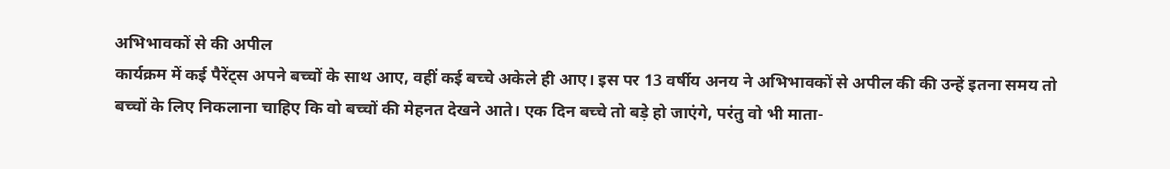अभिभावकों से की अपील
कार्यक्रम में कई पैरेंट्स अपने बच्चों के साथ आए, वहीं कई बच्चे अकेले ही आए। इस पर 13 वर्षीय अनय ने अभिभावकों से अपील की की उन्हें इतना समय तो बच्चों के लिए निकलाना चाहिए कि वो बच्चों की मेहनत देखने आते। एक दिन बच्चे तो बड़े हो जाएंगे, परंतु वो भी माता-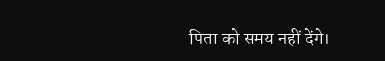पिता को समय नहीं देंगे।